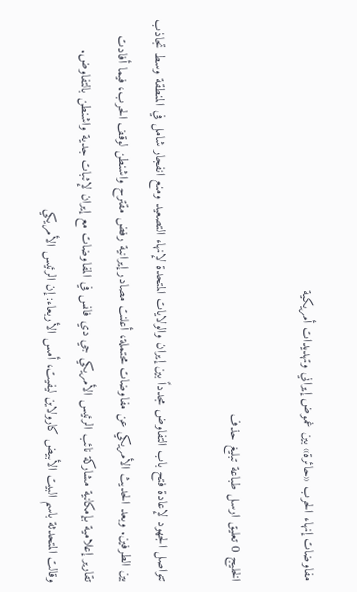مفاوضات إنهاء الحرب «حائرة» بين غموض إيراني وتهديدات أمريكية

الخليج 0 تعليق ارسل طباعة تبليغ حذف

تتواصل الجهود لإعادة فتح باب التفاوض مجدداً بين إيران والولايات المتحدة لإنهاء التصعيد ومنع انفجار شامل في المنطقة وسط تجاذب بين الطرفين. وبعد الحديث الأمريكي عن مفاوضات محتملة، أعلنت مصادر إيرانية رفض مقترح واشنطن لوقف الحرب، فيما أفادت تقارير إعلامية بإمكانية مشاركة نائب الرئيس الأمريكي جي دي فانس في المفاوضات مع إيران لإثبات جدية واشنطن بالتفاوض.
وقالت المتحدثة باسم البيت الأبيض كارولاين ليفيت، أمس الأربعاء: إن الرئيس الأمريكي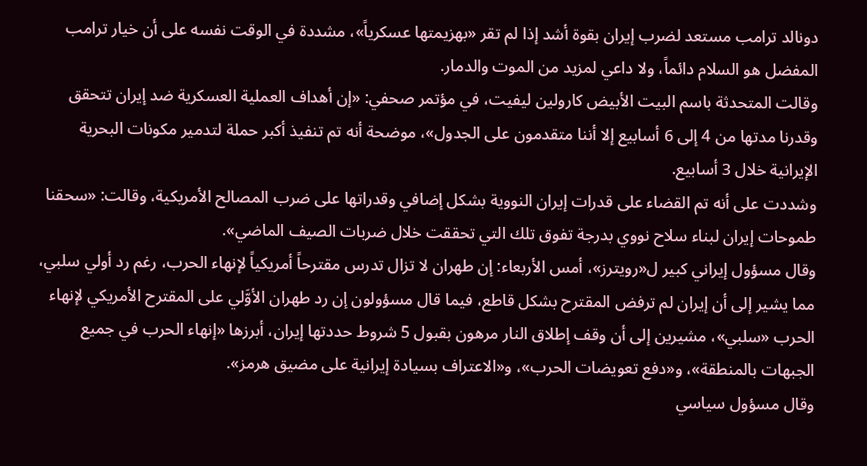دونالد ترامب مستعد ‌لضرب إيران بقوة أشد إذا لم تقر «بهزيمتها عسكرياً»، مشددة في الوقت نفسه على أن خيار ترامب المفضل هو السلام دائماً، ولا داعي لمزيد من الموت والدمار.
وقالت المتحدثة باسم البيت الأبيض كارولين ليفيت، في مؤتمر صحفي: «إن أهداف العملية العسكرية ضد إيران تتحقق وقدرنا مدتها من 4 إلى 6 أسابيع إلا أننا متقدمون على الجدول»، موضحة أنه تم تنفيذ أكبر حملة لتدمير مكونات البحرية الإيرانية خلال 3 أسابيع.
وشددت على أنه تم القضاء على قدرات إيران النووية بشكل إضافي وقدراتها على ضرب المصالح الأمريكية، وقالت: «سحقنا طموحات إيران لبناء سلاح نووي بدرجة تفوق تلك التي تحققت خلال ضربات الصيف الماضي».
وقال مسؤول إيراني كبير ل«رويترز»، أمس الأربعاء: إن طهران لا تزال تدرس مقترحاً أمريكياً لإنهاء الحرب، رغم رد أولي سلبي، مما يشير إلى أن إيران لم ترفض المقترح بشكل قاطع، فيما قال مسؤولون إن رد طهران الأوَّلي على المقترح الأمريكي لإنهاء الحرب «سلبي»، مشيرين إلى أن وقف إطلاق النار مرهون بقبول 5 شروط حددتها إيران، أبرزها «إنهاء الحرب في جميع الجبهات بالمنطقة»، و«دفع تعويضات الحرب»، و«الاعتراف بسيادة إيرانية على مضيق هرمز».
وقال مسؤول سياسي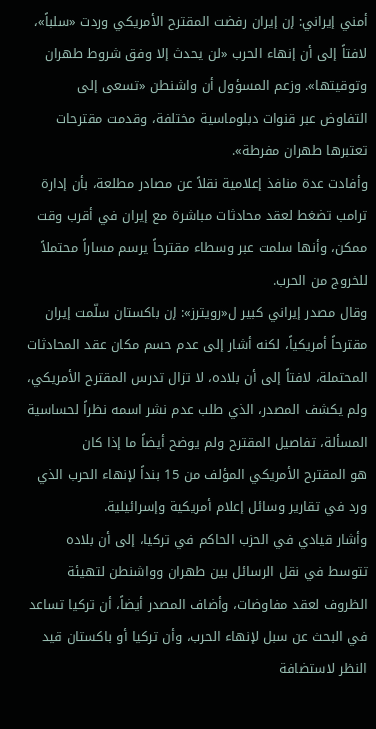أمني إيراني: إن إيران رفضت المقترح الأمريكي وردت «سلباً»، لافتاً إلى أن إنهاء الحرب «لن يحدث إلا وفق شروط طهران وتوقيتها». وزعم المسؤول أن واشنطن «تسعى إلى التفاوض عبر قنوات دبلوماسية مختلفة، وقدمت مقترحات تعتبرها طهران مفرطة».
وأفادت عدة منافذ إعلامية نقلاً عن مصادر مطلعة، بأن إدارة ترامب تضغط لعقد محادثات مباشرة مع إيران في أقرب وقت ممكن، وأنها سلمت عبر وسطاء مقترحاً يرسم مساراً محتملاً للخروج من الحرب.
وقال مصدر إيراني كبير ل«رويترز»: إن ‌باكستان سلّمت إيران مقترحاً أمريكياً، لكنه أشار إلى عدم حسم مكان عقد المحادثات المحتملة، لافتاً إلى أن بلاده، لا تزال تدرس المقترح الأمريكي، ولم يكشف المصدر، الذي طلب عدم نشر اسمه نظراً لحساسية المسألة، تفاصيل المقترح ولم يوضح أيضاً ما إذا كان هو ‌المقترح الأمريكي المؤلف من 15 بنداً لإنهاء الحرب الذي ورد في تقارير وسائل ‌إعلام أمريكية وإسرائيلية.
وأشار قيادي في الحزب الحاكم في تركيا، إلى أن بلاده تتوسط في نقل الرسائل بين طهران وواشنطن لتهيئة الظروف لعقد مفاوضات، وأضاف المصدر أيضاً، أن تركيا تساعد في ‌البحث عن سبل لإنهاء الحرب، وأن تركيا أو باكستان قيد النظر لاستضافة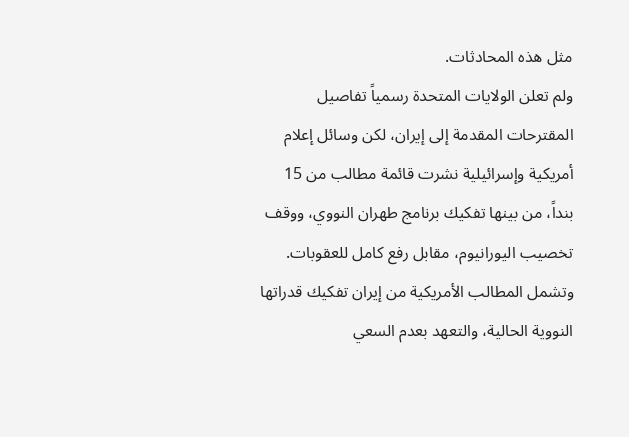مثل هذه المحادثات.
ولم تعلن الولايات المتحدة رسمياً تفاصيل المقترحات المقدمة إلى إيران، لكن وسائل إعلام أمريكية وإسرائيلية نشرت قائمة مطالب من 15 بنداً، من بينها تفكيك برنامج طهران النووي، ووقف تخصيب اليورانيوم، مقابل رفع كامل للعقوبات.
وتشمل المطالب الأمريكية من إيران تفكيك قدراتها النووية الحالية، والتعهد بعدم السعي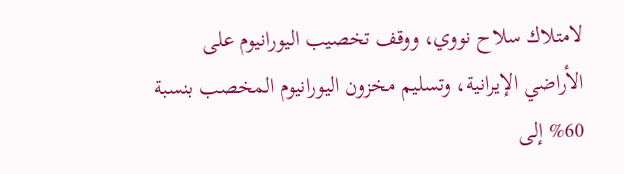لامتلاك سلاح نووي، ووقف تخصيب اليورانيوم على الأراضي الإيرانية، وتسليم مخزون اليورانيوم المخصب بنسبة 60% إلى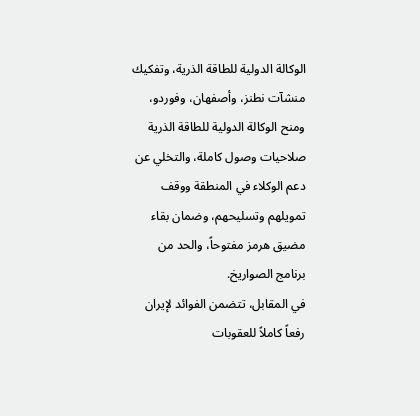الوكالة الدولية للطاقة الذرية، وتفكيك منشآت نطنز، وأصفهان، وفوردو، ومنح الوكالة الدولية للطاقة الذرية صلاحيات وصول كاملة، والتخلي عن دعم الوكلاء في المنطقة ووقف تمويلهم وتسليحهم، وضمان بقاء مضيق هرمز مفتوحاً، والحد من برنامج الصواريخ.
في المقابل، تتضمن الفوائد لإيران رفعاً كاملاً للعقوبات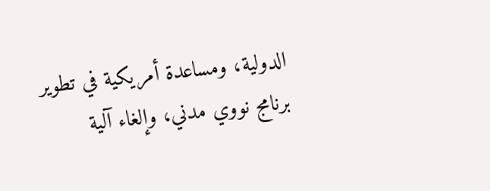الدولية، ومساعدة أمريكية في تطوير برنامج نووي مدني، وإلغاء آلية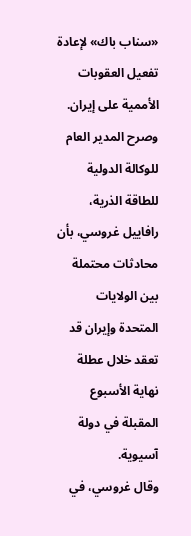«سناب باك» لإعادة تفعيل العقوبات الأممية على إيران.
وصرح المدير العام للوكالة الدولية للطاقة الذرية، رافاييل غروسي، بأن محادثات محتملة بين الولايات المتحدة وإيران قد تعقد خلال عطلة نهاية الأسبوع المقبلة في دولة آسيوية.
وقال غروسي، في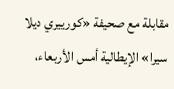مقابلة مع صحيفة «كورييري ديلا سيرا» الإيطالية أمس الأربعاء،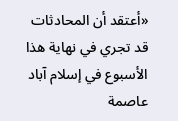«أعتقد أن المحادثات قد تجري في نهاية هذا الأسبوع في إسلام آباد عاصمة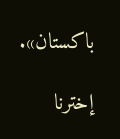باكستان».

إخترنا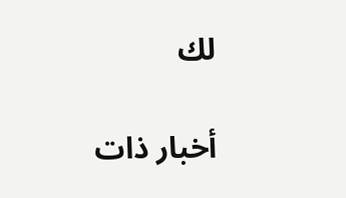لك

أخبار ذات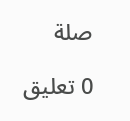صلة

0 تعليق